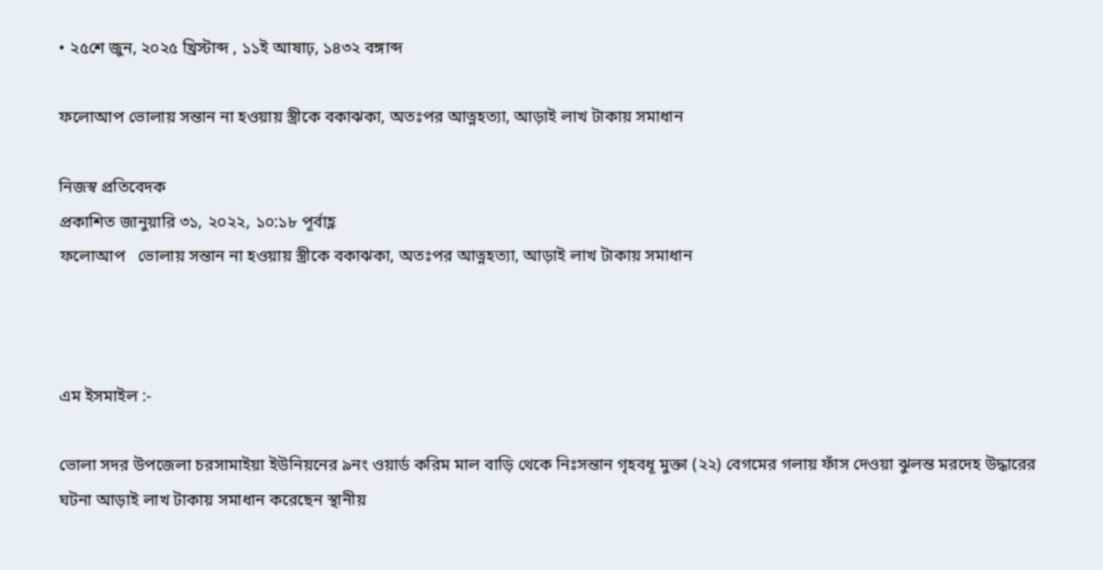• ২৫শে জুন, ২০২৫ খ্রিস্টাব্দ , ১১ই আষাঢ়, ১৪৩২ বঙ্গাব্দ

ফলোআপ ভোলায় সন্তান না হওয়ায় স্ত্রীকে বকাঝকা, অতঃপর আত্নহত্যা, আড়াই লাখ টাকায় সমাধান

নিজস্ব প্রতিবেদক
প্রকাশিত জানুয়ারি ৩১, ২০২২, ১০:১৮ পূর্বাহ্ণ
ফলোআপ   ভোলায় সন্তান না হওয়ায় স্ত্রীকে বকাঝকা, অতঃপর আত্নহত্যা, আড়াই লাখ টাকায় সমাধান



এম ইসমাইল :-

ভোলা সদর উপজেলা চরসামাইয়া ইউনিয়নের ৯নং ওয়ার্ড করিম মাল বাড়ি থেকে নিঃসন্তান গৃহবধূ মুক্তা (২২) বেগমের গলায় ফাঁস দেওয়া ঝুলন্ত মরদেহ উদ্ধারের ঘটনা আড়াই লাখ টাকায় সমাধান করেছেন স্থানীয়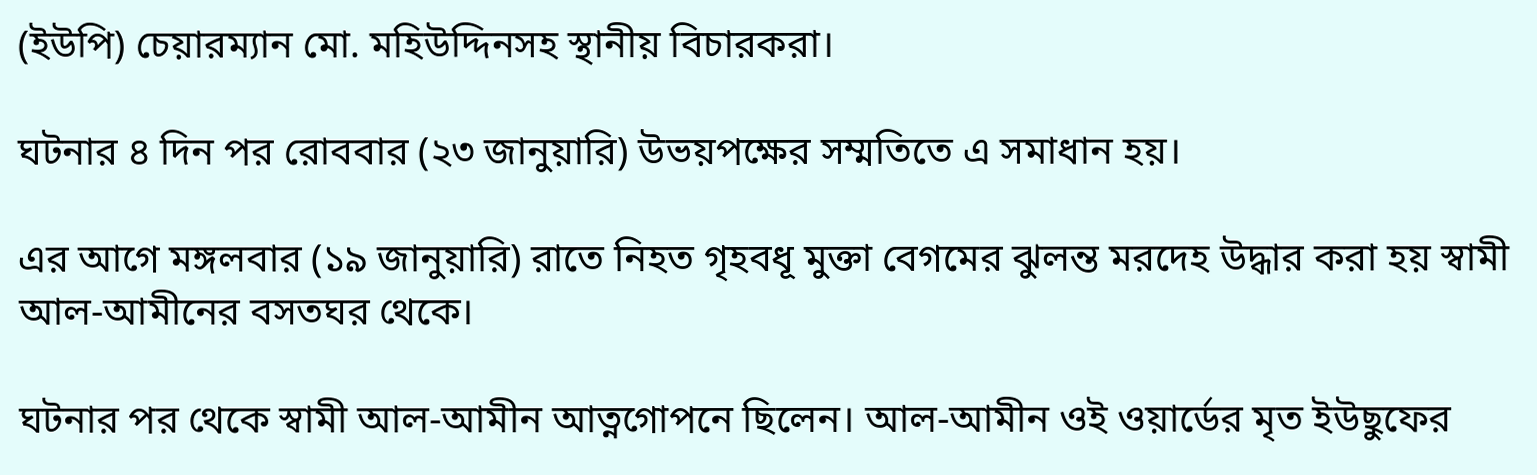(ইউপি) চেয়ারম্যান মো. মহিউদ্দিনসহ স্থানীয় বিচারকরা।

ঘটনার ৪ দিন পর রোববার (২৩ জানুয়ারি) উভয়পক্ষের সম্মতিতে এ সমাধান হয়।

এর আগে মঙ্গলবার (১৯ জানুয়ারি) রাতে নিহত গৃহবধূ মুক্তা বেগমের ঝুলন্ত মরদেহ উদ্ধার করা হয় স্বামী আল-আমীনের বসতঘর থেকে।

ঘটনার পর থেকে স্বামী আল-আমীন আত্নগোপনে ছিলেন। আল-আমীন ওই ওয়ার্ডের মৃত ইউছুফের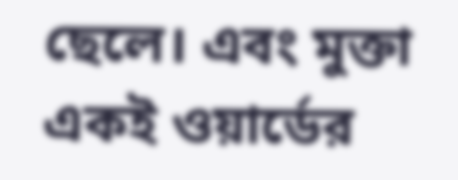ছেলে। এবং মুক্তা একই ওয়ার্ডের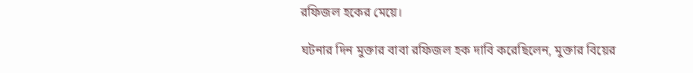রফিজল হকের মেয়ে।

ঘটনার দিন মুক্তার বাবা রফিজল হক দাবি করেছিলেন, মুক্তার বিয়ের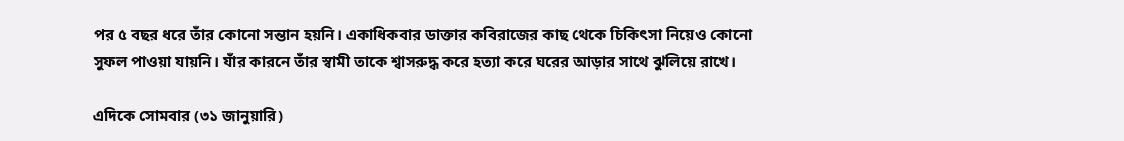পর ৫ বছর ধরে তাঁর কোনো সন্তান হয়নি। একাধিকবার ডাক্তার কবিরাজের কাছ থেকে চিকিৎসা নিয়েও কোনো সুফল পাওয়া যায়নি। যাঁর কারনে তাঁর স্বামী তাকে শ্বাসরুদ্ধ করে হত্যা করে ঘরের আড়ার সাথে ঝুলিয়ে রাখে।

এদিকে সোমবার (৩১ জানুয়ারি)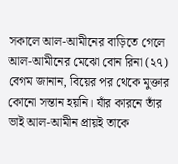সকালে আল-আমীনের বাড়িতে গেলে আল-আমীনের মেঝো বোন রিনা (২৭) বেগম জানান, বিয়ের পর থেকে মুক্তার কোনো সন্তান হয়নি। যাঁর কারনে তাঁর ভাই আল-আমীন প্রায়ই তাকে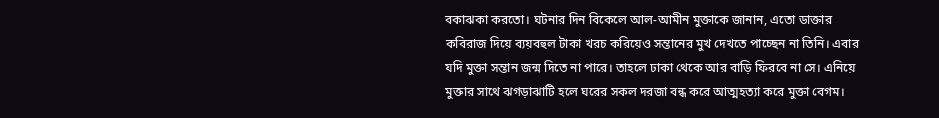বকাঝকা করতো। ঘটনার দিন বিকেলে আল-আমীন মুক্তাকে জানান, এতো ডাক্তার কবিরাজ দিয়ে ব্যয়বহুল টাকা খরচ করিয়েও সন্তানের মুখ দেখতে পাচ্ছেন না তিনি। এবার যদি মুক্তা সন্তান জন্ম দিতে না পারে। তাহলে ঢাকা থেকে আর বাড়ি ফিরবে না সে। এনিয়ে মুক্তার সাথে ঝগড়াঝাটি হলে ঘরের সকল দরজা বন্ধ করে আত্মহত্যা করে মুক্তা বেগম।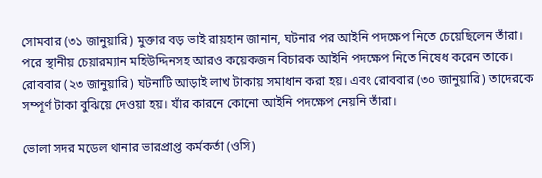সোমবার (৩১ জানুয়ারি) মুক্তার বড় ভাই রায়হান জানান, ঘটনার পর আইনি পদক্ষেপ নিতে চেয়েছিলেন তাঁরা। পরে স্থানীয় চেয়ারম্যান মহিউদ্দিনসহ আরও কয়েকজন বিচারক আইনি পদক্ষেপ নিতে নিষেধ করেন তাকে। রোববার (২৩ জানুয়ারি) ঘটনাটি আড়াই লাখ টাকায় সমাধান করা হয়। এবং রোববার (৩০ জানুয়ারি) তাদেরকে সম্পূর্ণ টাকা বুঝিয়ে দেওয়া হয়। যাঁর কারনে কোনো আইনি পদক্ষেপ নেয়নি তাঁরা।

ভোলা সদর মডেল থানার ভারপ্রাপ্ত কর্মকর্তা (ওসি)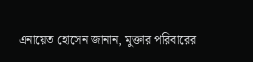এনায়েত হোসেন জানান, মুক্তার পরিবারের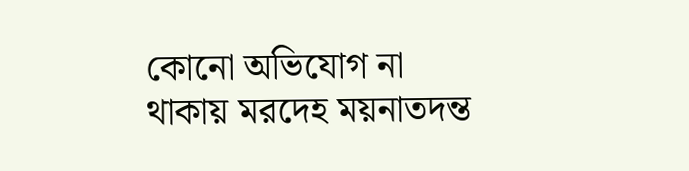কোনো অভিযোগ না থাকায় মরদেহ ময়নাতদন্ত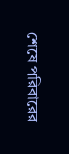শেষে পরিবারের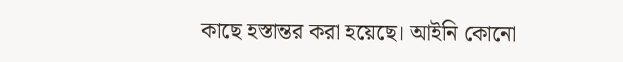কাছে হস্তান্তর করা হয়েছে। আইনি কোনো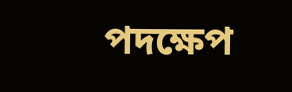পদক্ষেপ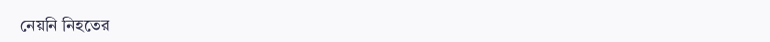নেয়নি নিহতের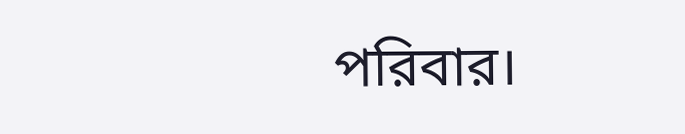পরিবার।